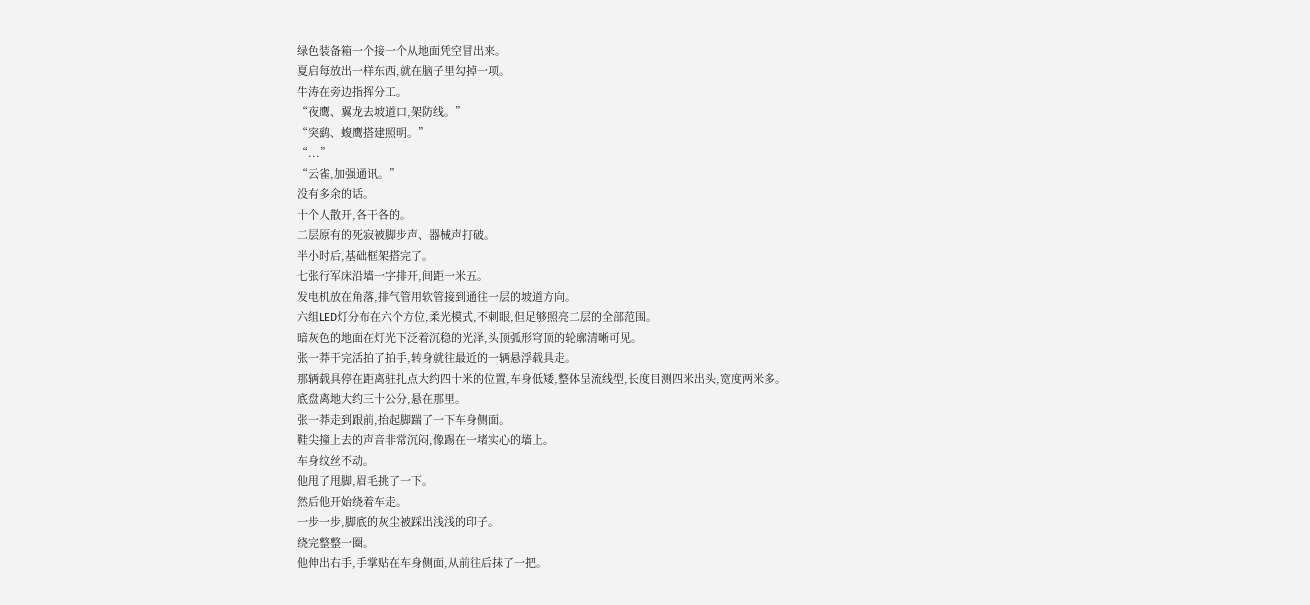绿色装备箱一个接一个从地面凭空冒出来。
夏启每放出一样东西,就在脑子里勾掉一项。
牛涛在旁边指挥分工。
“夜鹰、翼龙去坡道口,架防线。”
“突鹞、蝮鹰搭建照明。”
“...”
“云雀,加强通讯。”
没有多余的话。
十个人散开,各干各的。
二层原有的死寂被脚步声、器械声打破。
半小时后,基础框架搭完了。
七张行军床沿墙一字排开,间距一米五。
发电机放在角落,排气管用软管接到通往一层的坡道方向。
六组LED灯分布在六个方位,柔光模式,不刺眼,但足够照亮二层的全部范围。
暗灰色的地面在灯光下泛着沉稳的光泽,头顶弧形穹顶的轮廓清晰可见。
张一莽干完活拍了拍手,转身就往最近的一辆悬浮载具走。
那辆载具停在距离驻扎点大约四十米的位置,车身低矮,整体呈流线型,长度目测四米出头,宽度两米多。
底盘离地大约三十公分,悬在那里。
张一莽走到跟前,抬起脚踹了一下车身侧面。
鞋尖撞上去的声音非常沉闷,像踢在一堵实心的墙上。
车身纹丝不动。
他甩了甩脚,眉毛挑了一下。
然后他开始绕着车走。
一步一步,脚底的灰尘被踩出浅浅的印子。
绕完整整一圈。
他伸出右手,手掌贴在车身侧面,从前往后抹了一把。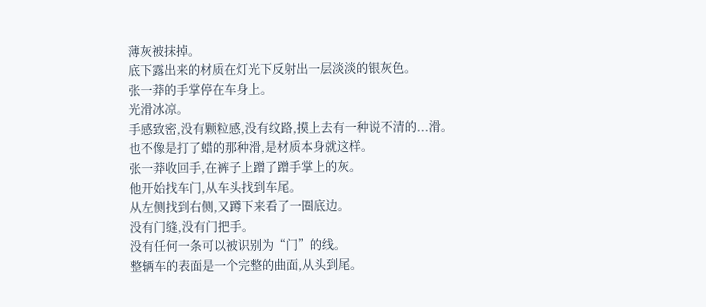薄灰被抹掉。
底下露出来的材质在灯光下反射出一层淡淡的银灰色。
张一莽的手掌停在车身上。
光滑冰凉。
手感致密,没有颗粒感,没有纹路,摸上去有一种说不清的...滑。
也不像是打了蜡的那种滑,是材质本身就这样。
张一莽收回手,在裤子上蹭了蹭手掌上的灰。
他开始找车门,从车头找到车尾。
从左侧找到右侧,又蹲下来看了一圈底边。
没有门缝,没有门把手。
没有任何一条可以被识别为“门”的线。
整辆车的表面是一个完整的曲面,从头到尾。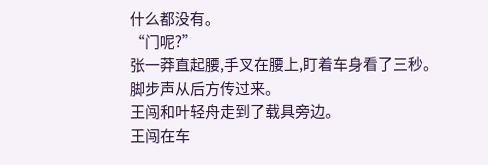什么都没有。
“门呢?”
张一莽直起腰,手叉在腰上,盯着车身看了三秒。
脚步声从后方传过来。
王闯和叶轻舟走到了载具旁边。
王闯在车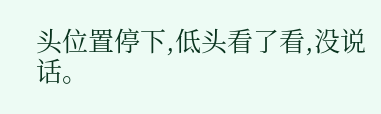头位置停下,低头看了看,没说话。